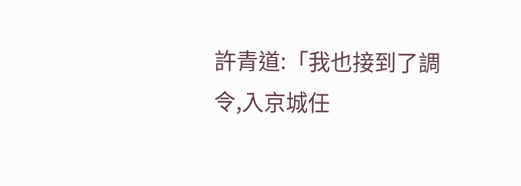許青道:「我也接到了調令,入京城任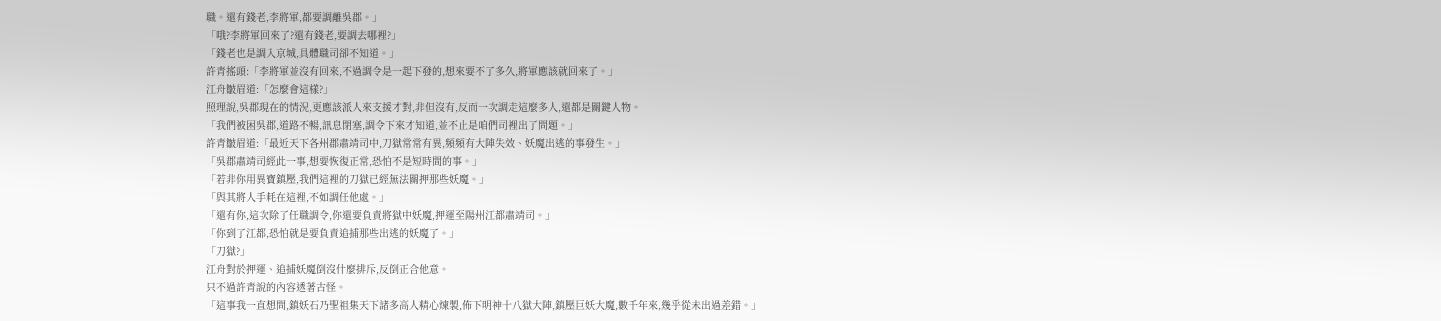職。還有錢老,李將軍,都要調離吳郡。」
「哦?李將軍回來了?還有錢老,要調去哪裡?」
「錢老也是調入京城,具體職司卻不知道。」
許青搖頭:「李將軍並沒有回來,不過調令是一起下發的,想來要不了多久,將軍應該就回來了。」
江舟皺眉道:「怎麼會這樣?」
照理說,吳郡現在的情況,更應該派人來支援才對,非但沒有,反而一次調走這麼多人,還都是關鍵人物。
「我們被困吳郡,道路不暢,訊息閉塞,調令下來才知道,並不止是咱們司裡出了問題。」
許青皺眉道:「最近天下各州郡肅靖司中,刀獄常常有異,頻頻有大陣失效、妖魔出逃的事發生。」
「吳郡肅靖司經此一事,想要恢復正常,恐怕不是短時間的事。」
「若非你用異寶鎮壓,我們這裡的刀獄已經無法關押那些妖魔。」
「與其將人手耗在這裡,不如調任他處。」
「還有你,這次除了任職調令,你還要負責將獄中妖魔,押運至陽州江都肅靖司。」
「你到了江都,恐怕就是要負責追捕那些出逃的妖魔了。」
「刀獄?」
江舟對於押運、追捕妖魔倒沒什麼排斥,反倒正合他意。
只不過許青說的內容透著古怪。
「這事我一直想問,鎮妖石乃聖祖集天下諸多高人精心煉製,佈下明神十八獄大陣,鎮壓巨妖大魔,數千年來,幾乎從未出過差錯。」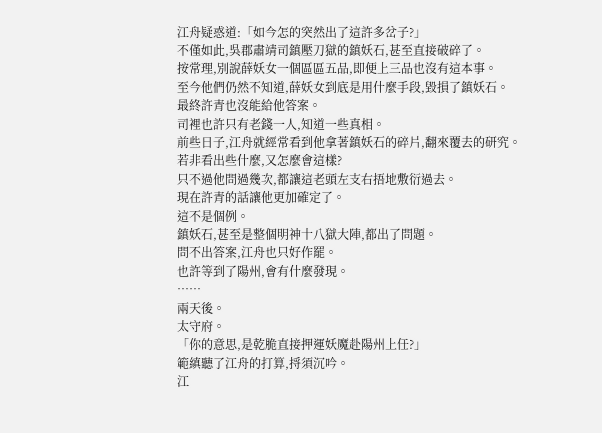江舟疑惑道:「如今怎的突然出了這許多岔子?」
不僅如此,吳郡肅靖司鎮壓刀獄的鎮妖石,甚至直接破碎了。
按常理,別說薛妖女一個區區五品,即便上三品也沒有這本事。
至今他們仍然不知道,薛妖女到底是用什麼手段,毀損了鎮妖石。
最終許青也沒能給他答案。
司裡也許只有老錢一人,知道一些真相。
前些日子,江舟就經常看到他拿著鎮妖石的碎片,翻來覆去的研究。
若非看出些什麼,又怎麼會這樣?
只不過他問過幾次,都讓這老頭左支右捂地敷衍過去。
現在許青的話讓他更加確定了。
這不是個例。
鎮妖石,甚至是整個明神十八獄大陣,都出了問題。
問不出答案,江舟也只好作罷。
也許等到了陽州,會有什麼發現。
……
兩天後。
太守府。
「你的意思,是乾脆直接押運妖魔赴陽州上任?」
範縝聽了江舟的打算,捋須沉吟。
江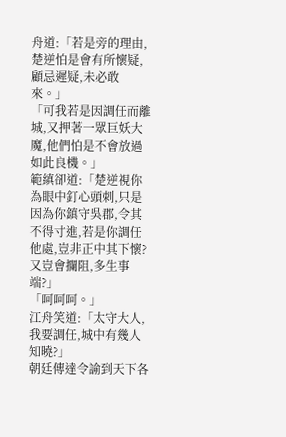舟道:「若是旁的理由,楚逆怕是會有所懷疑,顧忌遲疑,未必敢來。」
「可我若是因調任而離城,又押著一眾巨妖大魔,他們怕是不會放過如此良機。」
範縝卻道:「楚逆視你為眼中釘心頭刺,只是因為你鎮守吳郡,令其不得寸進,若是你調任他處,豈非正中其下懷?又豈會攔阻,多生事端?」
「呵呵呵。」
江舟笑道:「太守大人,我要調任,城中有幾人知曉?」
朝廷傳達令諭到天下各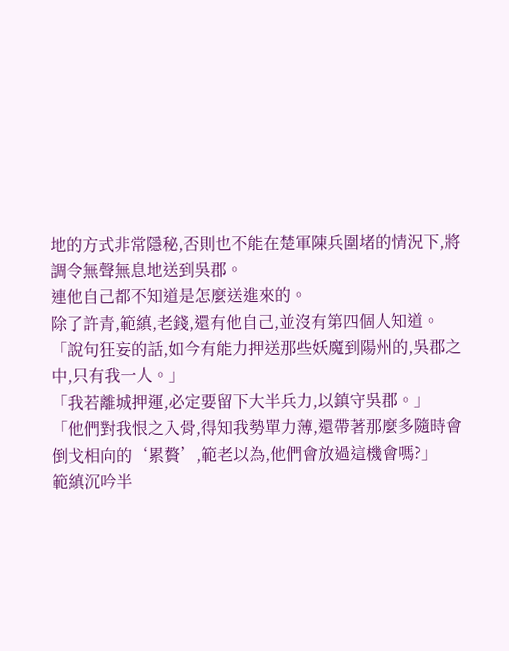地的方式非常隱秘,否則也不能在楚軍陳兵圍堵的情況下,將調令無聲無息地送到吳郡。
連他自己都不知道是怎麼送進來的。
除了許青,範縝,老錢,還有他自己,並沒有第四個人知道。
「說句狂妄的話,如今有能力押送那些妖魔到陽州的,吳郡之中,只有我一人。」
「我若離城押運,必定要留下大半兵力,以鎮守吳郡。」
「他們對我恨之入骨,得知我勢單力薄,還帶著那麼多隨時會倒戈相向的‘累贅’,範老以為,他們會放過這機會嗎?」
範縝沉吟半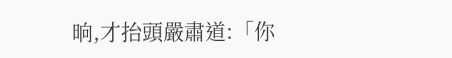晌,才抬頭嚴肅道:「你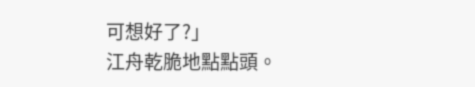可想好了?」
江舟乾脆地點點頭。